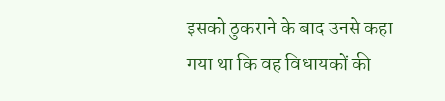इसको ठुकराने के बाद उनसे कहा गया था कि वह विधायकों की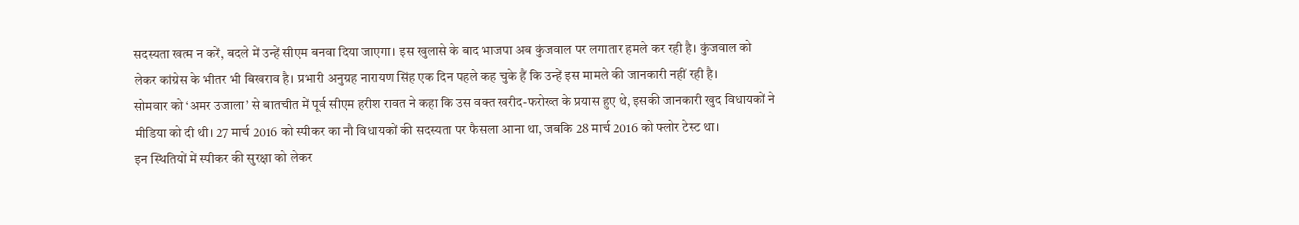सदस्यता खत्म न करें, बदले में उन्हें सीएम बनवा दिया जाएगा। इस खुलासे के बाद भाजपा अब कुंजवाल पर लगातार हमले कर रही है। कुंजवाल को लेकर कांग्रेस के भीतर भी बिखराव है। प्रभारी अनुग्रह नारायण सिंह एक दिन पहले कह चुके हैं कि उन्हें इस मामले की जानकारी नहीं रही है।
सोमवार को ‘अमर उजाला’ से बातचीत में पूर्व सीएम हरीश रावत ने कहा कि उस वक्त खरीद-फरोख्त के प्रयास हुए थे, इसकी जानकारी खुद विधायकों ने मीडिया को दी थी। 27 मार्च 2016 को स्पीकर का नौ विधायकों की सदस्यता पर फैसला आना था, जबकि 28 मार्च 2016 को फ्लोर टेस्ट था।
इन स्थितियों में स्पीकर की सुरक्षा को लेकर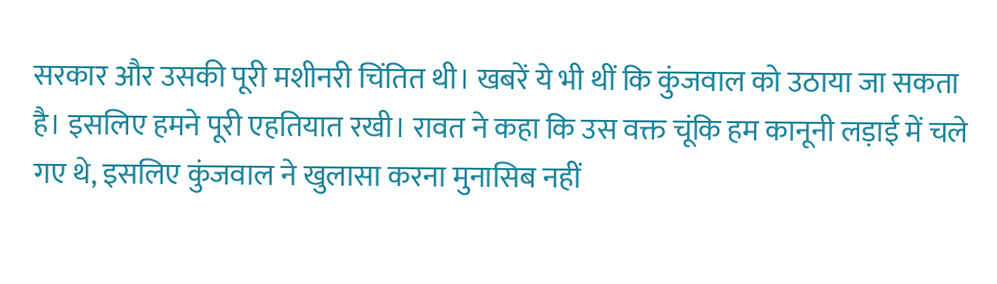सरकार और उसकी पूरी मशीनरी चिंतित थी। खबरें ये भी थीं कि कुंजवाल को उठाया जा सकता है। इसलिए हमने पूरी एहतियात रखी। रावत ने कहा कि उस वक्त चूंकि हम कानूनी लड़ाई में चले गए थे, इसलिए कुंजवाल ने खुलासा करना मुनासिब नहीं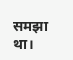समझा था।